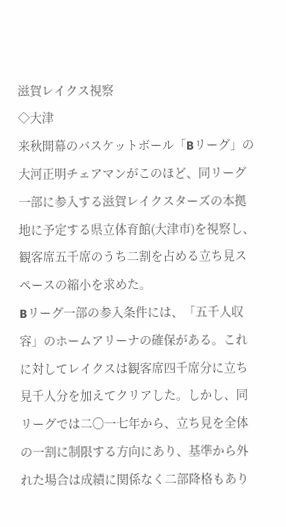滋賀レイクス視察
◇大津
来秋開幕のバスケットボール「Bリーグ」の大河正明チェアマンがこのほど、同リーグ一部に参入する滋賀レイクスターズの本拠地に予定する県立体育館(大津市)を視察し、観客席五千席のうち二割を占める立ち見スペースの縮小を求めた。
Bリーグ一部の参入条件には、「五千人収容」のホームアリーナの確保がある。これに対してレイクスは観客席四千席分に立ち見千人分を加えてクリアした。しかし、同リーグでは二〇一七年から、立ち見を全体の一割に制限する方向にあり、基準から外れた場合は成績に関係なく二部降格もあり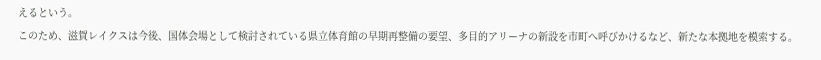えるという。
このため、滋賀レイクスは今後、国体会場として検討されている県立体育館の早期再整備の要望、多目的アリーナの新設を市町へ呼びかけるなど、新たな本拠地を模索する。